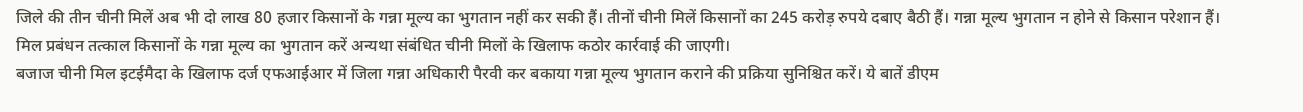जिले की तीन चीनी मिलें अब भी दो लाख 80 हजार किसानों के गन्ना मूल्य का भुगतान नहीं कर सकी हैं। तीनों चीनी मिलें किसानों का 245 करोड़ रुपये दबाए बैठी हैं। गन्ना मूल्य भुगतान न होने से किसान परेशान हैं। मिल प्रबंधन तत्काल किसानों के गन्ना मूल्य का भुगतान करें अन्यथा संबंधित चीनी मिलों के खिलाफ कठोर कार्रवाई की जाएगी।
बजाज चीनी मिल इटईमैदा के खिलाफ दर्ज एफआईआर में जिला गन्ना अधिकारी पैरवी कर बकाया गन्ना मूल्य भुगतान कराने की प्रक्रिया सुनिश्चित करें। ये बातें डीएम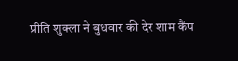प्रीति शुक्ला ने बुधवार की देर शाम कैंप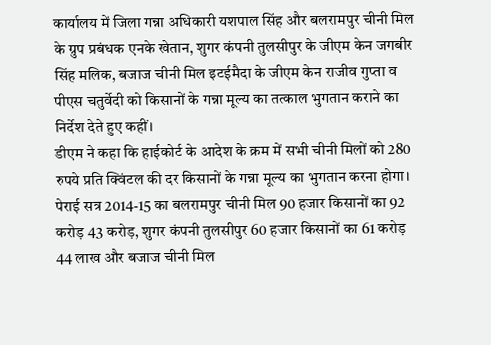कार्यालय में जिला गन्ना अधिकारी यशपाल सिंह और बलरामपुर चीनी मिल के ग्रुप प्रबंधक एनके खेतान, शुगर कंपनी तुलसीपुर के जीएम केन जगबीर सिंह मलिक, बजाज चीनी मिल इटईमैदा के जीएम केन राजीव गुप्ता व पीएस चतुर्वेदी को किसानों के गन्ना मूल्य का तत्काल भुगतान कराने का निर्देश देते हुए कहीं।
डीएम ने कहा कि हाईकोर्ट के आदेश के क्रम में सभी चीनी मिलों को 280 रुपये प्रति क्विंटल की दर किसानों के गन्ना मूल्य का भुगतान करना होगा। पेराई सत्र 2014-15 का बलरामपुर चीनी मिल 90 हजार किसानों का 92 करोड़ 43 करोड़, शुगर कंपनी तुलसीपुर 60 हजार किसानों का 61 करोड़ 44 लाख और बजाज चीनी मिल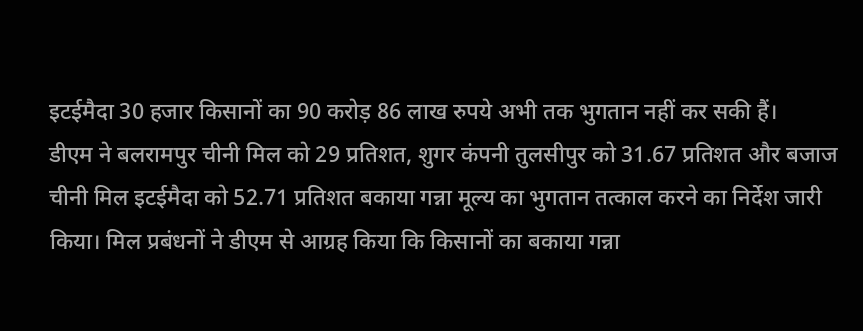इटईमैदा 30 हजार किसानों का 90 करोड़ 86 लाख रुपये अभी तक भुगतान नहीं कर सकी हैं।
डीएम ने बलरामपुर चीनी मिल को 29 प्रतिशत, शुगर कंपनी तुलसीपुर को 31.67 प्रतिशत और बजाज चीनी मिल इटईमैदा को 52.71 प्रतिशत बकाया गन्ना मूल्य का भुगतान तत्काल करने का निर्देश जारी किया। मिल प्रबंधनों ने डीएम से आग्रह किया कि किसानों का बकाया गन्ना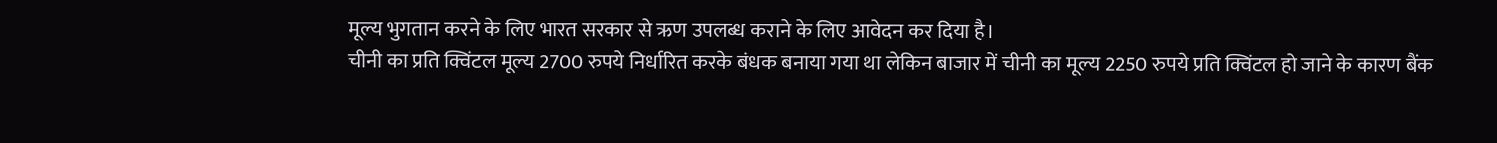मूल्य भुगतान करने के लिए भारत सरकार से ऋण उपलब्ध कराने के लिए आवेदन कर दिया है।
चीनी का प्रति क्विंटल मूल्य 2700 रुपये निर्धारित करके बंधक बनाया गया था लेकिन बाजार में चीनी का मूल्य 2250 रुपये प्रति क्विंटल हो जाने के कारण बैंक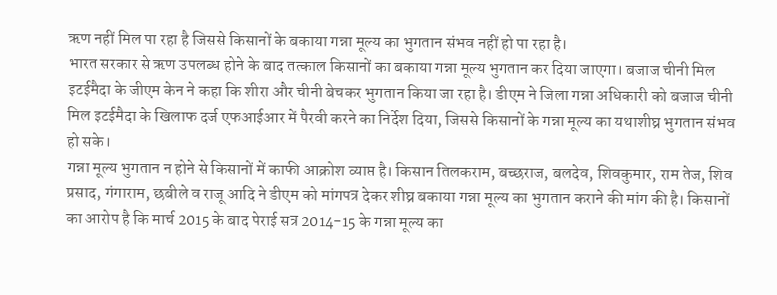ऋण नहीं मिल पा रहा है जिससे किसानों के बकाया गन्ना मूल्य का भुगतान संभव नहीं हो पा रहा है।
भारत सरकार से ऋण उपलब्ध होने के बाद तत्काल किसानों का बकाया गन्ना मूल्य भुगतान कर दिया जाएगा। बजाज चीनी मिल इटईमैदा के जीएम केन ने कहा कि शीरा और चीनी बेचकर भुगतान किया जा रहा है। डीएम ने जिला गन्ना अधिकारी को बजाज चीनी मिल इटईमैदा के खिलाफ दर्ज एफआईआर में पैरवी करने का निर्देश दिया, जिससे किसानों के गन्ना मूल्य का यथाशीघ्र भुगतान संभव हो सके।
गन्ना मूल्य भुगतान न होने से किसानों में काफी आक्रोश व्याप्त है। किसान तिलकराम, बच्छराज, बलदेव, शिवकुमार, राम तेज, शिव प्रसाद, गंगाराम, छबीले व राजू आदि ने डीएम को मांगपत्र देकर शीघ्र बकाया गन्ना मूल्य का भुगतान कराने की मांग की है। किसानों का आरोप है कि मार्च 2015 के बाद पेराई सत्र 2014-15 के गन्ना मूल्य का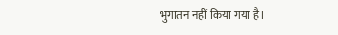भुगातन नहीं किया गया है।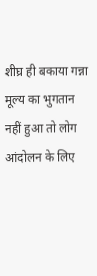शीघ्र ही बकाया गन्ना मूल्य का भुगतान नहीं हुआ तो लोग आंदोलन के लिए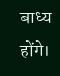बाध्य होंगे।